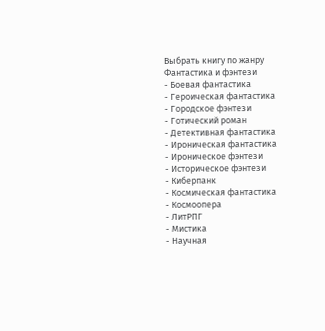Выбрать книгу по жанру
Фантастика и фэнтези
- Боевая фантастика
- Героическая фантастика
- Городское фэнтези
- Готический роман
- Детективная фантастика
- Ироническая фантастика
- Ироническое фэнтези
- Историческое фэнтези
- Киберпанк
- Космическая фантастика
- Космоопера
- ЛитРПГ
- Мистика
- Научная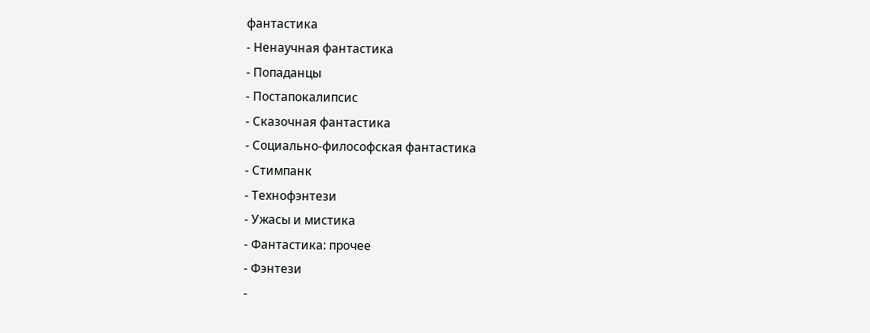фантастика
- Ненаучная фантастика
- Попаданцы
- Постапокалипсис
- Сказочная фантастика
- Социально-философская фантастика
- Стимпанк
- Технофэнтези
- Ужасы и мистика
- Фантастика: прочее
- Фэнтези
-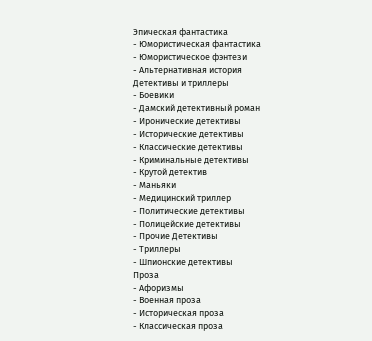Эпическая фантастика
- Юмористическая фантастика
- Юмористическое фэнтези
- Альтернативная история
Детективы и триллеры
- Боевики
- Дамский детективный роман
- Иронические детективы
- Исторические детективы
- Классические детективы
- Криминальные детективы
- Крутой детектив
- Маньяки
- Медицинский триллер
- Политические детективы
- Полицейские детективы
- Прочие Детективы
- Триллеры
- Шпионские детективы
Проза
- Афоризмы
- Военная проза
- Историческая проза
- Классическая проза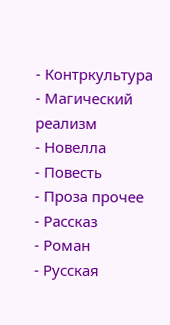- Контркультура
- Магический реализм
- Новелла
- Повесть
- Проза прочее
- Рассказ
- Роман
- Русская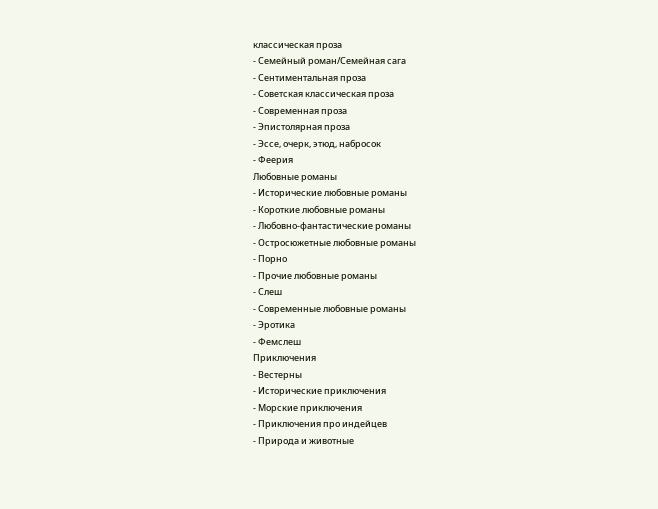классическая проза
- Семейный роман/Семейная сага
- Сентиментальная проза
- Советская классическая проза
- Современная проза
- Эпистолярная проза
- Эссе, очерк, этюд, набросок
- Феерия
Любовные романы
- Исторические любовные романы
- Короткие любовные романы
- Любовно-фантастические романы
- Остросюжетные любовные романы
- Порно
- Прочие любовные романы
- Слеш
- Современные любовные романы
- Эротика
- Фемслеш
Приключения
- Вестерны
- Исторические приключения
- Морские приключения
- Приключения про индейцев
- Природа и животные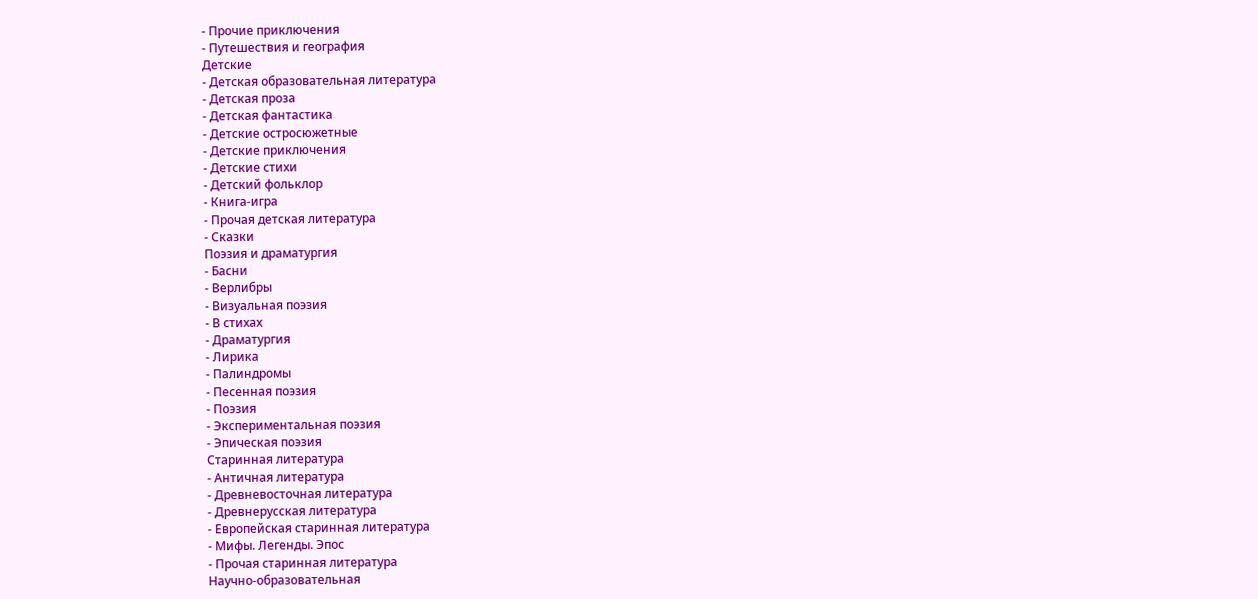- Прочие приключения
- Путешествия и география
Детские
- Детская образовательная литература
- Детская проза
- Детская фантастика
- Детские остросюжетные
- Детские приключения
- Детские стихи
- Детский фольклор
- Книга-игра
- Прочая детская литература
- Сказки
Поэзия и драматургия
- Басни
- Верлибры
- Визуальная поэзия
- В стихах
- Драматургия
- Лирика
- Палиндромы
- Песенная поэзия
- Поэзия
- Экспериментальная поэзия
- Эпическая поэзия
Старинная литература
- Античная литература
- Древневосточная литература
- Древнерусская литература
- Европейская старинная литература
- Мифы. Легенды. Эпос
- Прочая старинная литература
Научно-образовательная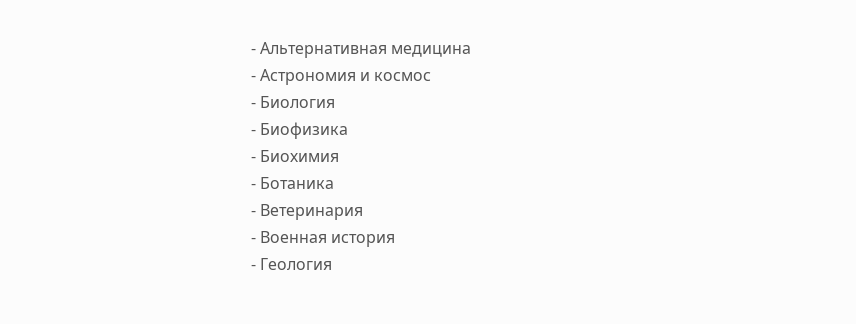- Альтернативная медицина
- Астрономия и космос
- Биология
- Биофизика
- Биохимия
- Ботаника
- Ветеринария
- Военная история
- Геология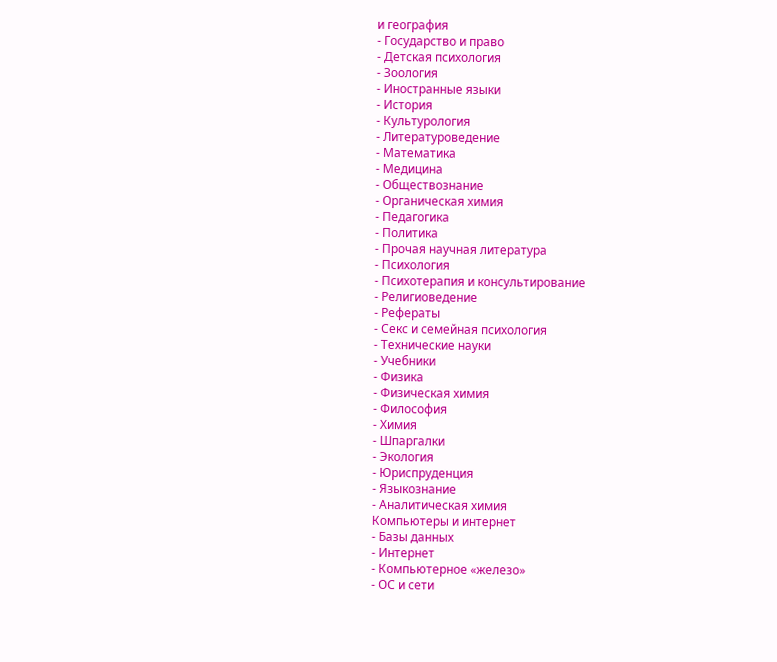и география
- Государство и право
- Детская психология
- Зоология
- Иностранные языки
- История
- Культурология
- Литературоведение
- Математика
- Медицина
- Обществознание
- Органическая химия
- Педагогика
- Политика
- Прочая научная литература
- Психология
- Психотерапия и консультирование
- Религиоведение
- Рефераты
- Секс и семейная психология
- Технические науки
- Учебники
- Физика
- Физическая химия
- Философия
- Химия
- Шпаргалки
- Экология
- Юриспруденция
- Языкознание
- Аналитическая химия
Компьютеры и интернет
- Базы данных
- Интернет
- Компьютерное «железо»
- ОС и сети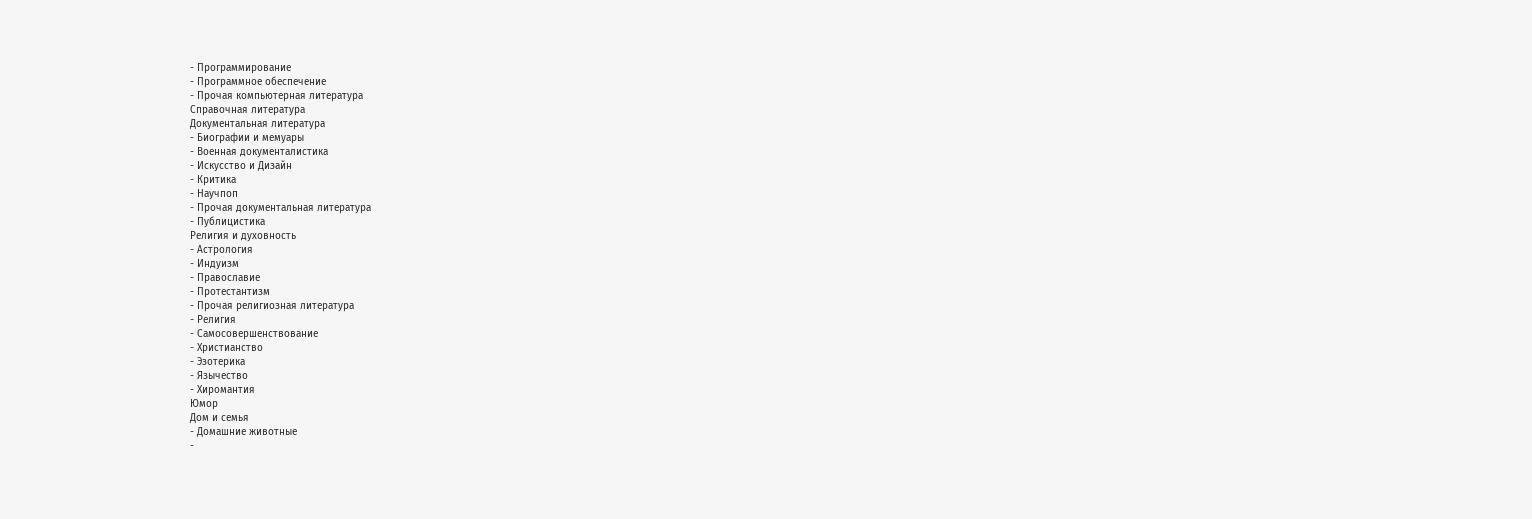- Программирование
- Программное обеспечение
- Прочая компьютерная литература
Справочная литература
Документальная литература
- Биографии и мемуары
- Военная документалистика
- Искусство и Дизайн
- Критика
- Научпоп
- Прочая документальная литература
- Публицистика
Религия и духовность
- Астрология
- Индуизм
- Православие
- Протестантизм
- Прочая религиозная литература
- Религия
- Самосовершенствование
- Христианство
- Эзотерика
- Язычество
- Хиромантия
Юмор
Дом и семья
- Домашние животные
-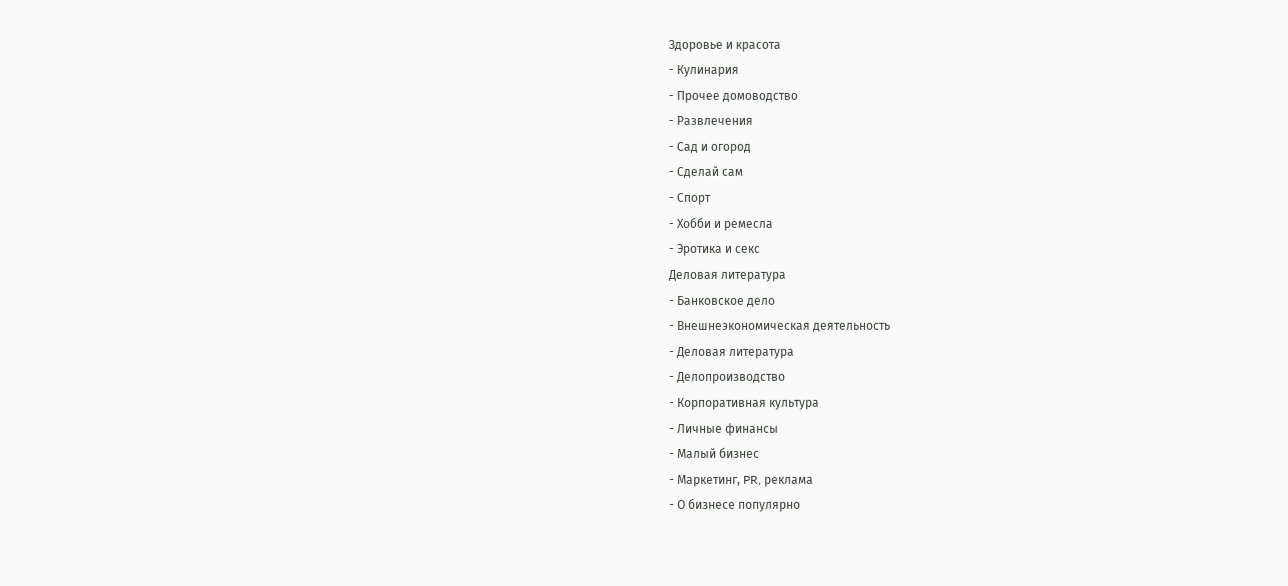Здоровье и красота
- Кулинария
- Прочее домоводство
- Развлечения
- Сад и огород
- Сделай сам
- Спорт
- Хобби и ремесла
- Эротика и секс
Деловая литература
- Банковское дело
- Внешнеэкономическая деятельность
- Деловая литература
- Делопроизводство
- Корпоративная культура
- Личные финансы
- Малый бизнес
- Маркетинг, PR, реклама
- О бизнесе популярно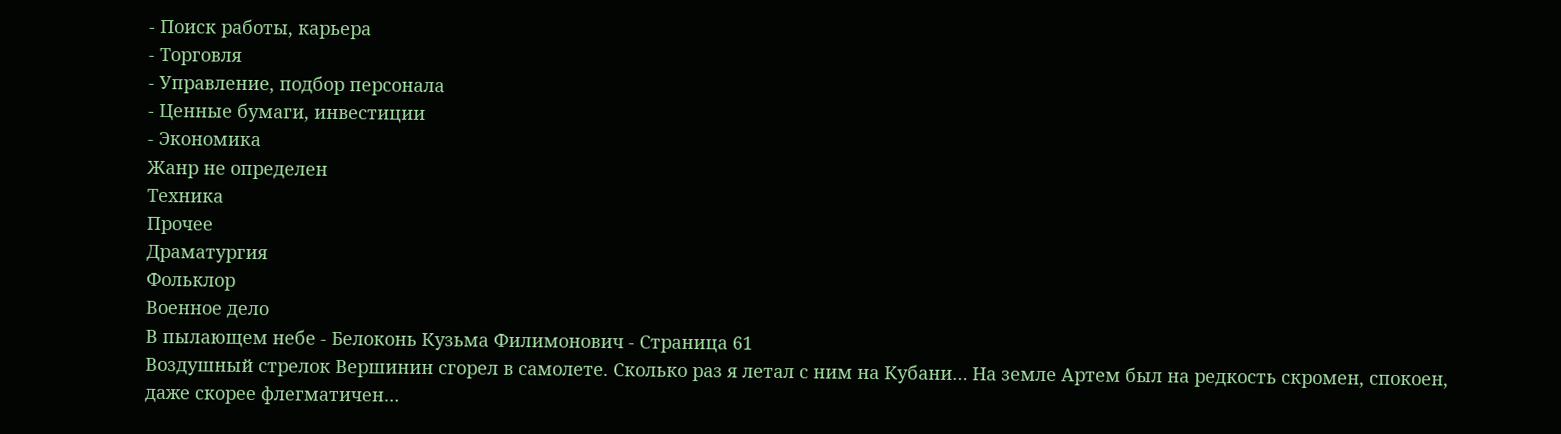- Поиск работы, карьера
- Торговля
- Управление, подбор персонала
- Ценные бумаги, инвестиции
- Экономика
Жанр не определен
Техника
Прочее
Драматургия
Фольклор
Военное дело
В пылающем небе - Белоконь Кузьма Филимонович - Страница 61
Воздушный стрелок Вершинин сгорел в самолете. Сколько раз я летал с ним на Кубани… На земле Артем был на редкость скромен, спокоен, даже скорее флегматичен…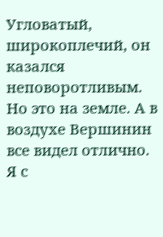Угловатый, широкоплечий, он казался неповоротливым. Но это на земле. А в воздухе Вершинин все видел отлично. Я с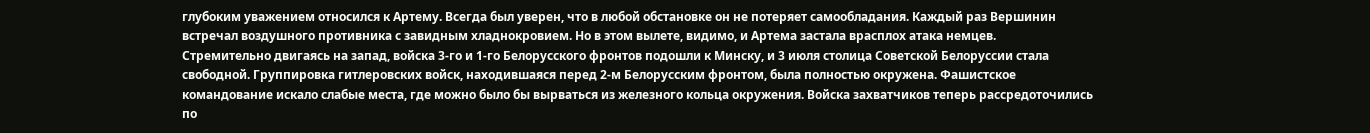глубоким уважением относился к Артему. Всегда был уверен, что в любой обстановке он не потеряет самообладания. Каждый раз Вершинин встречал воздушного противника с завидным хладнокровием. Но в этом вылете, видимо, и Артема застала врасплох атака немцев.
Стремительно двигаясь на запад, войска 3-го и 1-го Белорусского фронтов подошли к Минску, и 3 июля столица Советской Белоруссии стала свободной. Группировка гитлеровских войск, находившаяся перед 2-м Белорусским фронтом, была полностью окружена. Фашистское командование искало слабые места, где можно было бы вырваться из железного кольца окружения. Войска захватчиков теперь рассредоточились по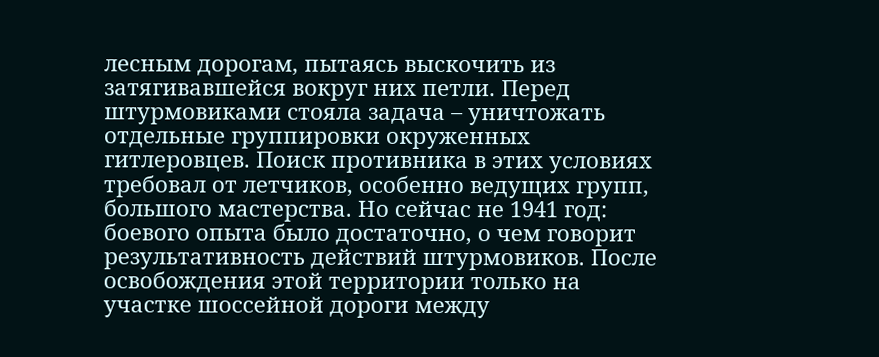лесным дорогам, пытаясь выскочить из затягивавшейся вокруг них петли. Перед штурмовиками стояла задача – уничтожать отдельные группировки окруженных гитлеровцев. Поиск противника в этих условиях требовал от летчиков, особенно ведущих групп, большого мастерства. Но сейчас не 1941 год: боевого опыта было достаточно, о чем говорит результативность действий штурмовиков. После освобождения этой территории только на участке шоссейной дороги между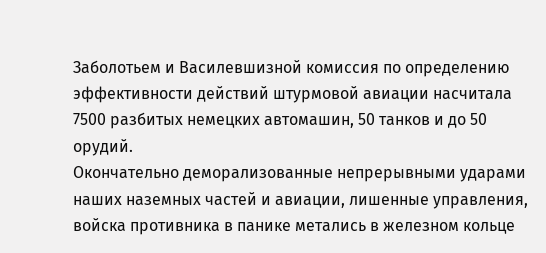Заболотьем и Василевшизной комиссия по определению эффективности действий штурмовой авиации насчитала 7500 разбитых немецких автомашин, 50 танков и до 50 орудий.
Окончательно деморализованные непрерывными ударами наших наземных частей и авиации, лишенные управления, войска противника в панике метались в железном кольце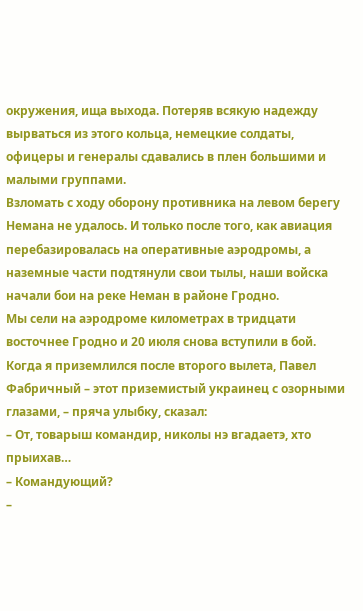окружения, ища выхода. Потеряв всякую надежду вырваться из этого кольца, немецкие солдаты, офицеры и генералы сдавались в плен большими и малыми группами.
Взломать с ходу оборону противника на левом берегу Немана не удалось. И только после того, как авиация перебазировалась на оперативные аэродромы, а наземные части подтянули свои тылы, наши войска начали бои на реке Неман в районе Гродно.
Мы сели на аэродроме километрах в тридцати восточнее Гродно и 20 июля снова вступили в бой. Когда я приземлился после второго вылета, Павел Фабричный – этот приземистый украинец с озорными глазами, – пряча улыбку, сказал:
– От, товарыш командир, николы нэ вгадаетэ, хто прыихав…
– Командующий?
–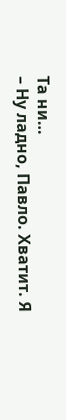Та ни…
– Ну ладно, Павло. Хватит. Я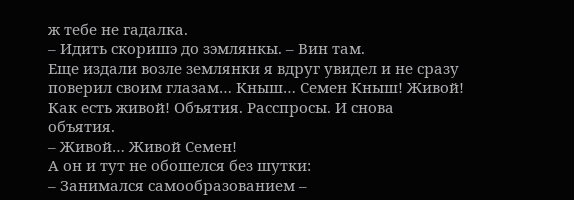ж тебе не гадалка.
– Идить скоришэ до зэмлянкы. – Вин там.
Еще издали возле землянки я вдруг увидел и не сразу поверил своим глазам… Кныш… Семен Кныш! Живой! Как есть живой! Объятия. Расспросы. И снова объятия.
– Живой… Живой Семен!
А он и тут не обошелся без шутки:
– Занимался самообразованием –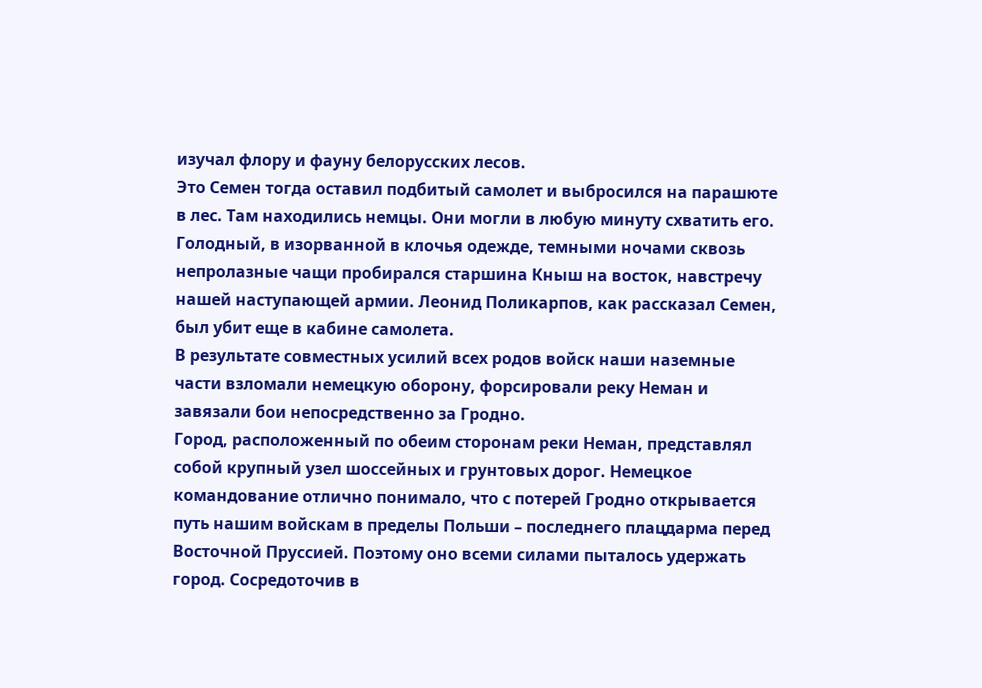изучал флору и фауну белорусских лесов.
Это Семен тогда оставил подбитый самолет и выбросился на парашюте в лес. Там находились немцы. Они могли в любую минуту схватить его. Голодный, в изорванной в клочья одежде, темными ночами сквозь непролазные чащи пробирался старшина Кныш на восток, навстречу нашей наступающей армии. Леонид Поликарпов, как рассказал Семен, был убит еще в кабине самолета.
В результате совместных усилий всех родов войск наши наземные части взломали немецкую оборону, форсировали реку Неман и завязали бои непосредственно за Гродно.
Город, расположенный по обеим сторонам реки Неман, представлял собой крупный узел шоссейных и грунтовых дорог. Немецкое командование отлично понимало, что с потерей Гродно открывается путь нашим войскам в пределы Польши – последнего плацдарма перед Восточной Пруссией. Поэтому оно всеми силами пыталось удержать город. Сосредоточив в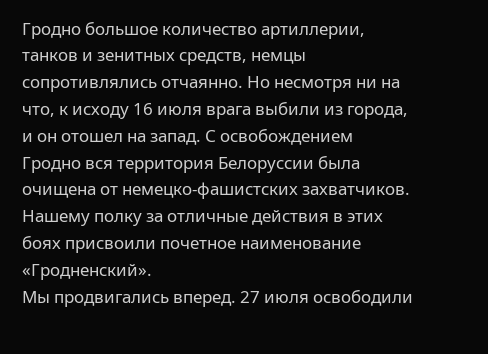Гродно большое количество артиллерии, танков и зенитных средств, немцы сопротивлялись отчаянно. Но несмотря ни на что, к исходу 16 июля врага выбили из города, и он отошел на запад. С освобождением Гродно вся территория Белоруссии была очищена от немецко-фашистских захватчиков. Нашему полку за отличные действия в этих боях присвоили почетное наименование «Гродненский».
Мы продвигались вперед. 27 июля освободили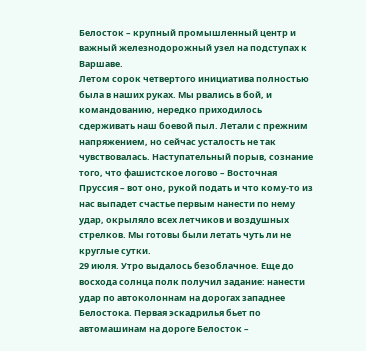Белосток – крупный промышленный центр и важный железнодорожный узел на подступах к Варшаве.
Летом сорок четвертого инициатива полностью была в наших руках. Мы рвались в бой, и командованию, нередко приходилось сдерживать наш боевой пыл. Летали с прежним напряжением, но сейчас усталость не так чувствовалась. Наступательный порыв, сознание того, что фашистское логово – Восточная Пруссия – вот оно, рукой подать и что кому-то из нас выпадет счастье первым нанести по нему удар, окрыляло всех летчиков и воздушных стрелков. Мы готовы были летать чуть ли не круглые сутки.
29 июля. Утро выдалось безоблачное. Еще до восхода солнца полк получил задание: нанести удар по автоколоннам на дорогах западнее Белостока. Первая эскадрилья бьет по автомашинам на дороге Белосток –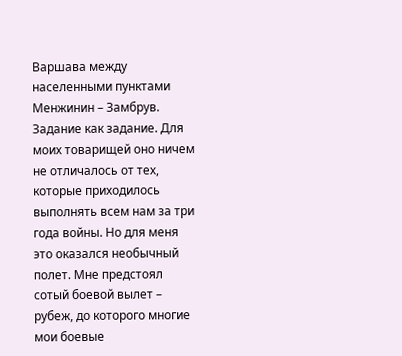Варшава между населенными пунктами Менжинин – Замбрув.
Задание как задание. Для моих товарищей оно ничем не отличалось от тех, которые приходилось выполнять всем нам за три года войны. Но для меня это оказался необычный полет. Мне предстоял сотый боевой вылет – рубеж, до которого многие мои боевые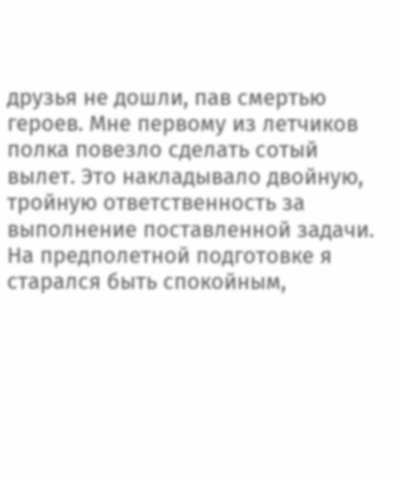друзья не дошли, пав смертью героев. Мне первому из летчиков полка повезло сделать сотый вылет. Это накладывало двойную, тройную ответственность за выполнение поставленной задачи.
На предполетной подготовке я старался быть спокойным,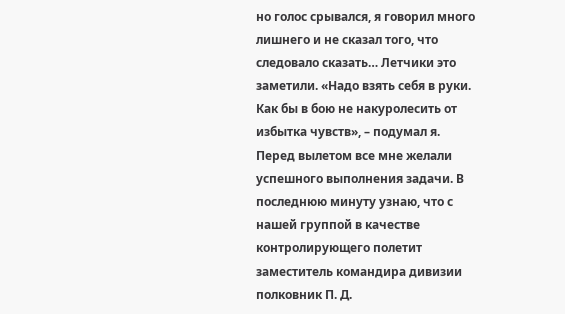но голос срывался, я говорил много лишнего и не сказал того, что следовало сказать… Летчики это заметили. «Надо взять себя в руки. Как бы в бою не накуролесить от избытка чувств», – подумал я.
Перед вылетом все мне желали успешного выполнения задачи. В последнюю минуту узнаю, что с нашей группой в качестве контролирующего полетит заместитель командира дивизии полковник П. Д.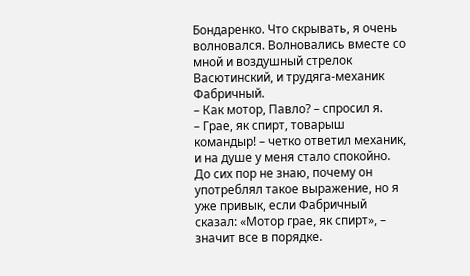Бондаренко. Что скрывать, я очень волновался. Волновались вместе со мной и воздушный стрелок Васютинский, и трудяга-механик Фабричный.
– Как мотор, Павло? – спросил я.
– Грае, як спирт, товарыш командыр! – четко ответил механик, и на душе у меня стало спокойно. До сих пор не знаю, почему он употреблял такое выражение, но я уже привык, если Фабричный сказал: «Мотор грае, як спирт», – значит все в порядке.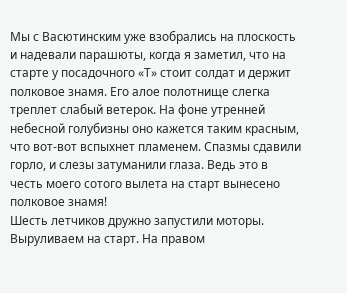Мы с Васютинским уже взобрались на плоскость и надевали парашюты, когда я заметил, что на старте у посадочного «Т» стоит солдат и держит полковое знамя. Его алое полотнище слегка треплет слабый ветерок. На фоне утренней небесной голубизны оно кажется таким красным, что вот-вот вспыхнет пламенем. Спазмы сдавили горло, и слезы затуманили глаза. Ведь это в честь моего сотого вылета на старт вынесено полковое знамя!
Шесть летчиков дружно запустили моторы. Выруливаем на старт. На правом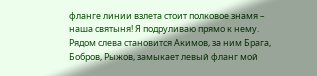фланге линии взлета стоит полковое знамя – наша святыня! Я подруливаю прямо к нему. Рядом слева становится Акимов, за ним Брага, Бобров, Рыжов, замыкает левый фланг мой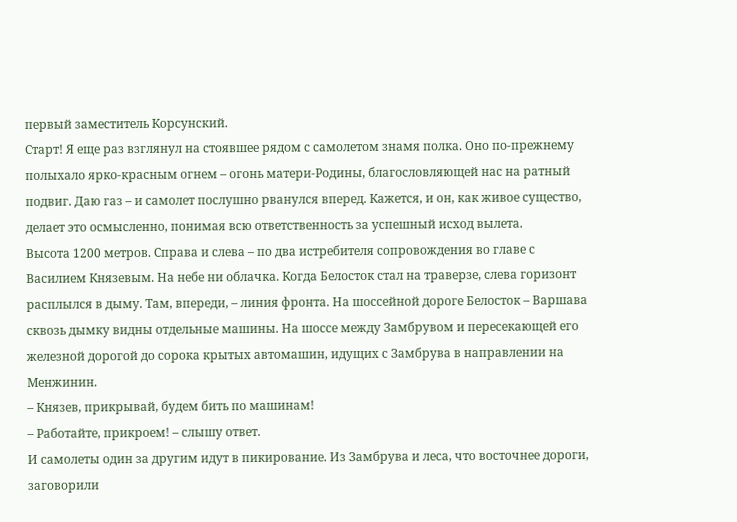первый заместитель Корсунский.
Старт! Я еще раз взглянул на стоявшее рядом с самолетом знамя полка. Оно по-прежнему полыхало ярко-красным огнем – огонь матери-Родины, благословляющей нас на ратный подвиг. Даю газ – и самолет послушно рванулся вперед. Кажется, и он, как живое существо, делает это осмысленно, понимая всю ответственность за успешный исход вылета.
Высота 1200 метров. Справа и слева – по два истребителя сопровождения во главе с Василием Князевым. На небе ни облачка. Когда Белосток стал на траверзе, слева горизонт расплылся в дыму. Там, впереди, – линия фронта. На шоссейной дороге Белосток – Варшава сквозь дымку видны отдельные машины. На шоссе между Замбрувом и пересекающей его железной дорогой до сорока крытых автомашин, идущих с Замбрува в направлении на Менжинин.
– Князев, прикрывай, будем бить по машинам!
– Работайте, прикроем! – слышу ответ.
И самолеты один за другим идут в пикирование. Из Замбрува и леса, что восточнее дороги, заговорили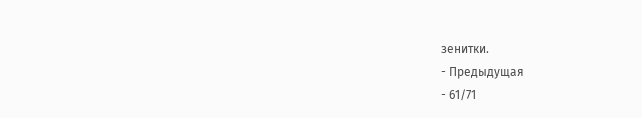зенитки.
- Предыдущая
- 61/71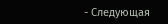- Следующая